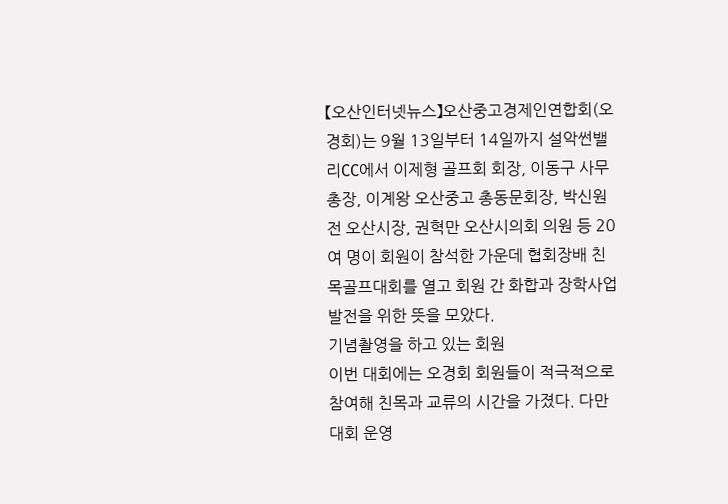【오산인터넷뉴스】오산중고경제인연합회(오경회)는 9월 13일부터 14일까지 설악썬밸리CC에서 이제형 골프회 회장, 이동구 사무총장, 이계왕 오산중고 총동문회장, 박신원 전 오산시장, 권혁만 오산시의회 의원 등 20여 명이 회원이 참석한 가운데 협회장배 친목골프대회를 열고 회원 간 화합과 장학사업 발전을 위한 뜻을 모았다.
기념촬영을 하고 있는 회원
이번 대회에는 오경회 회원들이 적극적으로 참여해 친목과 교류의 시간을 가졌다. 다만 대회 운영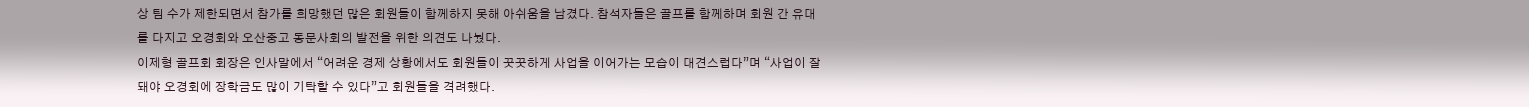상 팀 수가 제한되면서 참가를 희망했던 많은 회원들이 함께하지 못해 아쉬움을 남겼다. 참석자들은 골프를 함께하며 회원 간 유대를 다지고 오경회와 오산중고 동문사회의 발전을 위한 의견도 나눴다.
이제형 골프회 회장은 인사말에서 “어려운 경제 상황에서도 회원들이 꿋꿋하게 사업을 이어가는 모습이 대견스럽다”며 “사업이 잘돼야 오경회에 장학금도 많이 기탁할 수 있다”고 회원들을 격려했다.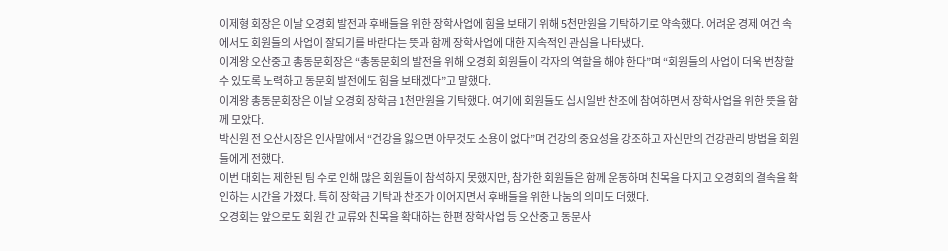이제형 회장은 이날 오경회 발전과 후배들을 위한 장학사업에 힘을 보태기 위해 5천만원을 기탁하기로 약속했다. 어려운 경제 여건 속에서도 회원들의 사업이 잘되기를 바란다는 뜻과 함께 장학사업에 대한 지속적인 관심을 나타냈다.
이계왕 오산중고 총동문회장은 “총동문회의 발전을 위해 오경회 회원들이 각자의 역할을 해야 한다”며 “회원들의 사업이 더욱 번창할 수 있도록 노력하고 동문회 발전에도 힘을 보태겠다”고 말했다.
이계왕 총동문회장은 이날 오경회 장학금 1천만원을 기탁했다. 여기에 회원들도 십시일반 찬조에 참여하면서 장학사업을 위한 뜻을 함께 모았다.
박신원 전 오산시장은 인사말에서 “건강을 잃으면 아무것도 소용이 없다”며 건강의 중요성을 강조하고 자신만의 건강관리 방법을 회원들에게 전했다.
이번 대회는 제한된 팀 수로 인해 많은 회원들이 참석하지 못했지만, 참가한 회원들은 함께 운동하며 친목을 다지고 오경회의 결속을 확인하는 시간을 가졌다. 특히 장학금 기탁과 찬조가 이어지면서 후배들을 위한 나눔의 의미도 더했다.
오경회는 앞으로도 회원 간 교류와 친목을 확대하는 한편 장학사업 등 오산중고 동문사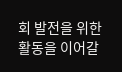회 발전을 위한 활동을 이어갈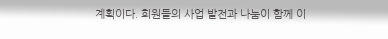계획이다. 회원들의 사업 발전과 나눔이 함께 이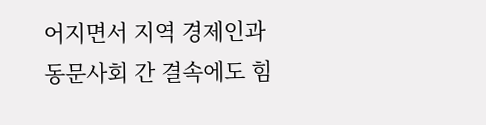어지면서 지역 경제인과 동문사회 간 결속에도 힘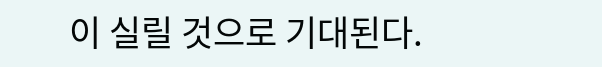이 실릴 것으로 기대된다.